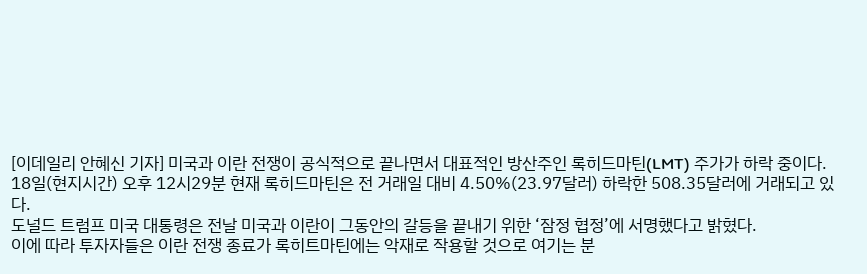[이데일리 안혜신 기자] 미국과 이란 전쟁이 공식적으로 끝나면서 대표적인 방산주인 록히드마틴(LMT) 주가가 하락 중이다.
18일(현지시간) 오후 12시29분 현재 록히드마틴은 전 거래일 대비 4.50%(23.97달러) 하락한 508.35달러에 거래되고 있다.
도널드 트럼프 미국 대통령은 전날 미국과 이란이 그동안의 갈등을 끝내기 위한 ‘잠정 협정’에 서명했다고 밝혔다.
이에 따라 투자자들은 이란 전쟁 종료가 록히트마틴에는 악재로 작용할 것으로 여기는 분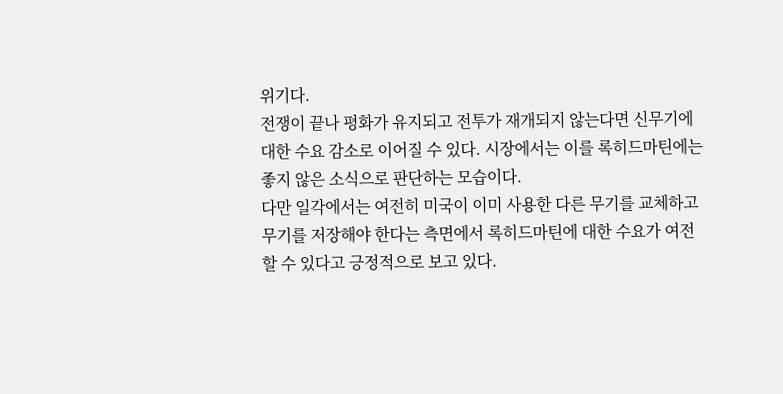위기다.
전쟁이 끝나 평화가 유지되고 전투가 재개되지 않는다면 신무기에 대한 수요 감소로 이어질 수 있다. 시장에서는 이를 록히드마틴에는 좋지 않은 소식으로 판단하는 모습이다.
다만 일각에서는 여전히 미국이 이미 사용한 다른 무기를 교체하고 무기를 저장해야 한다는 측면에서 록히드마틴에 대한 수요가 여전할 수 있다고 긍정적으로 보고 있다.